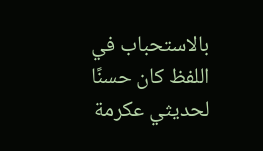بالاستحباب في اللفظ كان حسنًا لحديثي عكرمة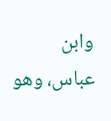وابن عباس، وهو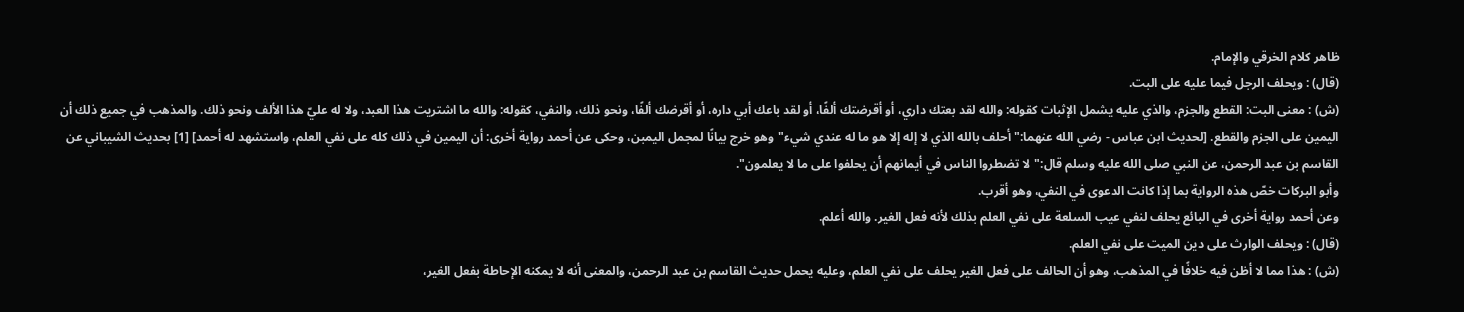ظاهر كلام الخرقي والإمام.
(قال) : ويحلف الرجل فيما عليه على البت.
(ش) : معنى البت: القطع والجزم، والذي عليه يشمل الإثبات كقوله: والله لقد بعتك داري، أو أقرضتك ألفًا، أو لقد باعك أبي داره، أو أقرضك ألفًا، ونحو ذلك، والنفي، كقوله: والله ما اشتريت هذا العبد، ولا له عليّ هذا الألف ونحو ذلك. والمذهب في جميع ذلك أن اليمين على الجزم والقطع. [لحديث ابن عباس - رضي الله عنهما:"أحلف بالله الذي لا إله إلا هو ما له عندي شيء"وهو خرج بيانًا لمجمل اليمبن، وحكى عن أحمد رواية أخرى: أن اليمين في ذلك كله على نفي العلم، واستشهد له أحمد] [1] بحديث الشيباني عن القاسم بن عبد الرحمن، عن النبي صلى الله عليه وسلم قال:"لا تضطروا الناس في أيمانهم أن يحلفوا على ما لا يعلمون".
وأبو البركات خصّ هذه الرواية بما إذا كانت الدعوى في النفي، وهو أقرب.
وعن أحمد رواية أخرى في البائع يحلف لنفي عيب السلعة على نفي العلم بذلك لأنه فعل الغير. والله أعلم.
(قال) : ويحلف الوارث على دين الميت على نفي العلم.
(ش) : هذا مما لا أظن فيه خلافًا في المذهب، وهو أن الحالف على فعل الغير يحلف على نفي العلم، وعليه يحمل حديث القاسم بن عبد الرحمن، والمعنى أنه لا يمكنه الإحاطة بفعل الغير،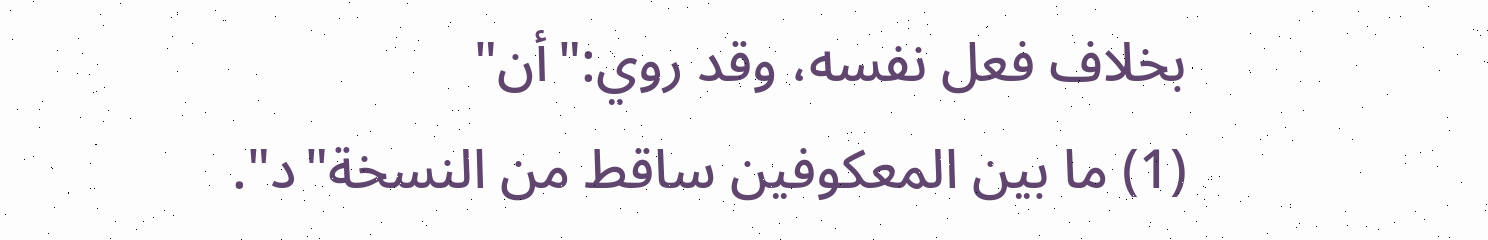بخلاف فعل نفسه، وقد روي:"أن"
(1) ما بين المعكوفين ساقط من النسخة"د".